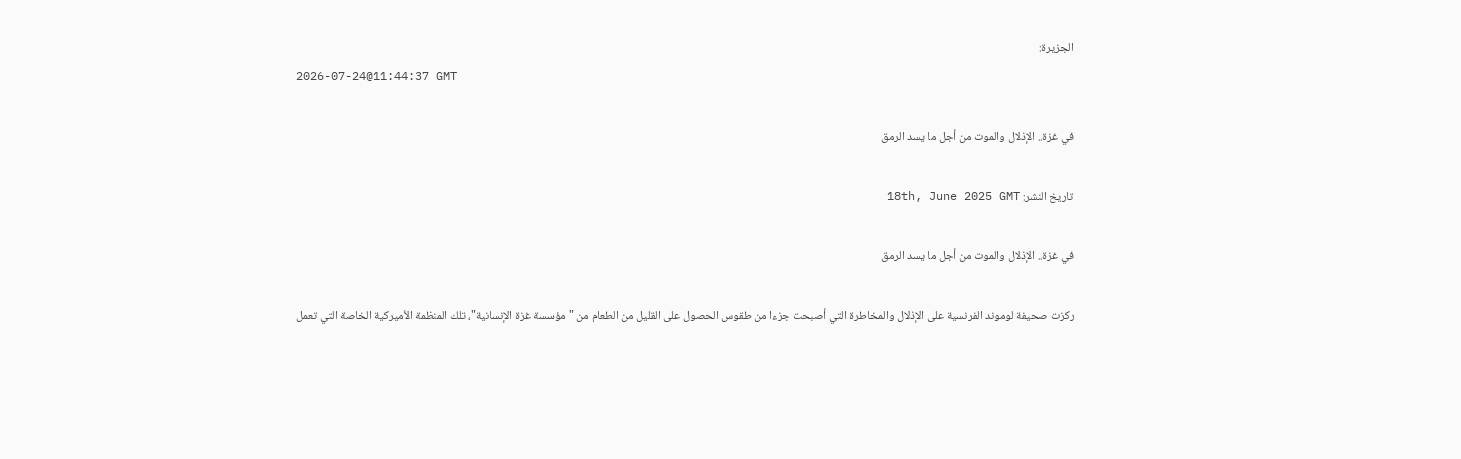الجزيرة:
2026-07-24@11:44:37 GMT

في غزة.. الإذلال والموت من أجل ما يسد الرمق

تاريخ النشر: 18th, June 2025 GMT

في غزة.. الإذلال والموت من أجل ما يسد الرمق

ركزت صحيفة لوموند الفرنسية على الإذلال والمخاطرة التي أصبحت جزءا من طقوس الحصول على القليل من الطعام من "مؤسسة غزة الإنسانية"، تلك المنظمة الأميركية الخاصة التي تعمل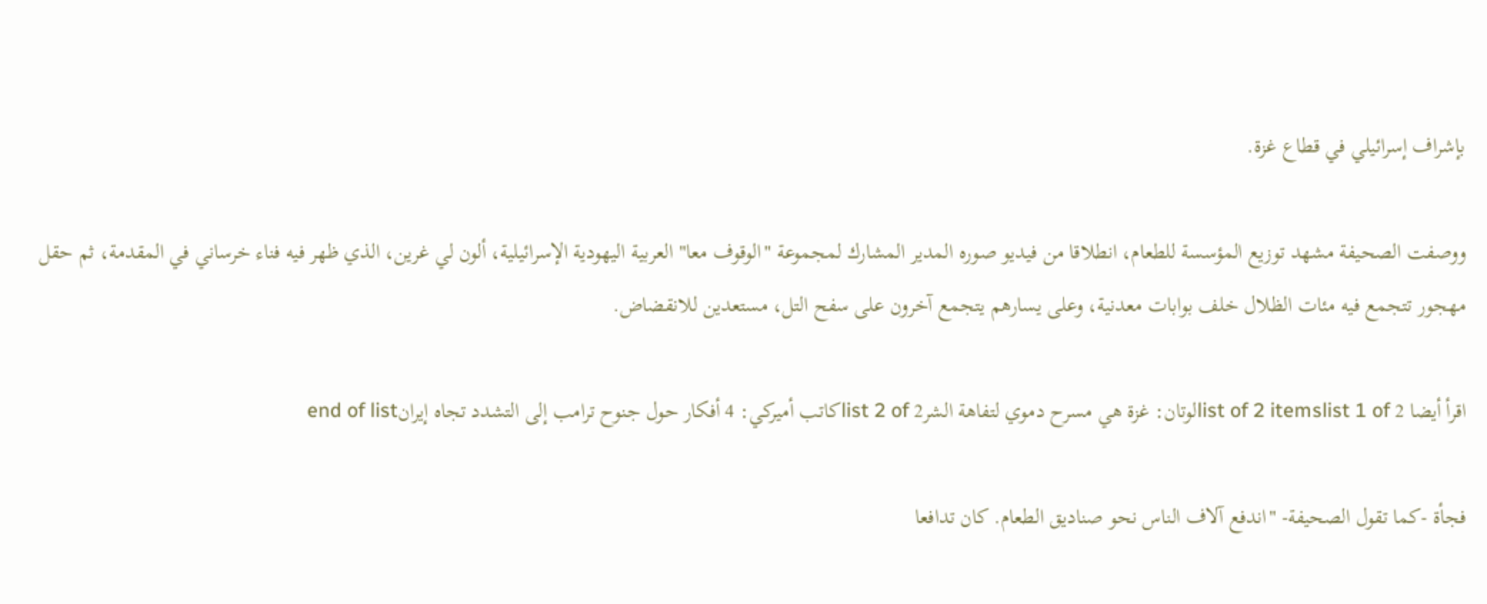بإشراف إسرائيلي في قطاع غزة.

ووصفت الصحيفة مشهد توزيع المؤسسة للطعام، انطلاقا من فيديو صوره المدير المشارك لمجموعة "الوقوف معا" العربية اليهودية الإسرائيلية، ألون لي غرين، الذي ظهر فيه فناء خرساني في المقدمة، ثم حقل مهجور تتجمع فيه مئات الظلال خلف بوابات معدنية، وعلى يسارهم يتجمع آخرون على سفح التل، مستعدين للانقضاض.

اقرأ أيضا list of 2 itemslist 1 of 2لوتان: غزة هي مسرح دموي لتفاهة الشرlist 2 of 2كاتب أميركي: 4 أفكار حول جنوح ترامب إلى التشدد تجاه إيرانend of list

فجأة -كما تقول الصحيفة- "اندفع آلاف الناس نحو صناديق الطعام. كان تدافعا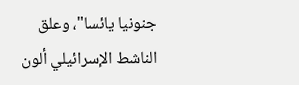جنونيا يائسا"، وعلق الناشط الإسرائيلي ألون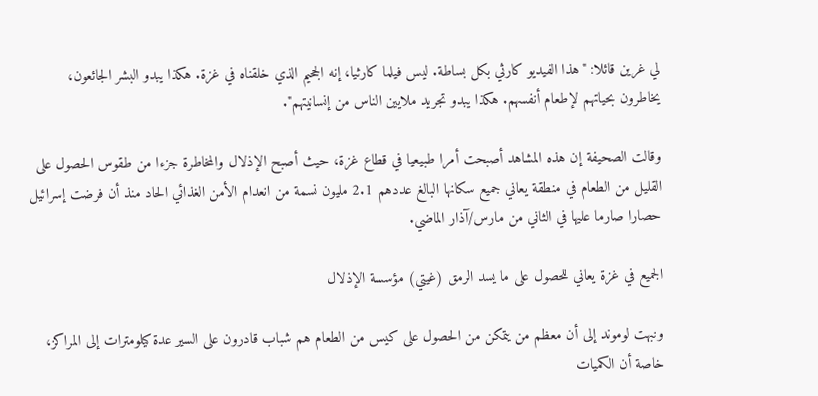لي غرين قائلا: "هذا الفيديو كارثي بكل بساطة. ليس فيلما كارثيا، إنه الجحيم الذي خلقناه في غزة. هكذا يبدو البشر الجائعون، يخاطرون بحياتهم لإطعام أنفسهم. هكذا يبدو تجريد ملايين الناس من إنسانيتهم".

وقالت الصحيفة إن هذه المشاهد أصبحت أمرا طبيعيا في قطاع غزة، حيث أصبح الإذلال والمخاطرة جزءا من طقوس الحصول على القليل من الطعام في منطقة يعاني جميع سكانها البالغ عددهم 2.1 مليون نسمة من انعدام الأمن الغذائي الحاد منذ أن فرضت إسرائيل حصارا صارما عليها في الثاني من مارس/آذار الماضي.

الجميع في غزة يعاني للحصول على ما يسد الرمق (غيتي) مؤسسة الإذلال

ونبهت لوموند إلى أن معظم من يتمكن من الحصول على كيس من الطعام هم شباب قادرون على السير عدة كيلومترات إلى المراكز، خاصة أن الكميات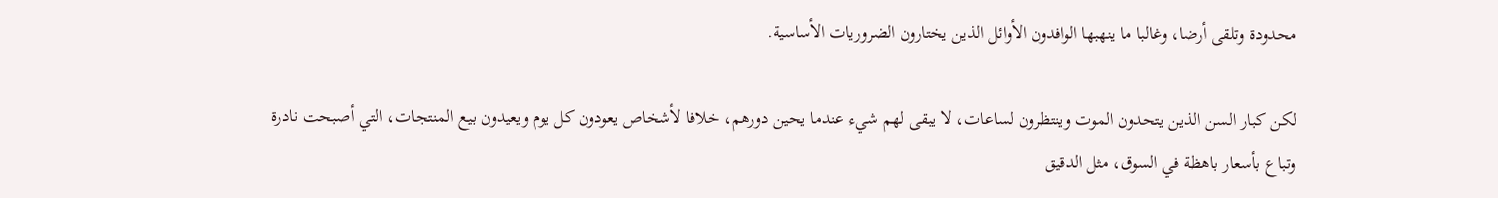محدودة وتلقى أرضا، وغالبا ما ينهبها الوافدون الأوائل الذين يختارون الضروريات الأساسية.

لكن كبار السن الذين يتحدون الموت وينتظرون لساعات، لا يبقى لهم شيء عندما يحين دورهم، خلافا لأشخاص يعودون كل يوم ويعيدون بيع المنتجات، التي أصبحت نادرة وتباع بأسعار باهظة في السوق، مثل الدقيق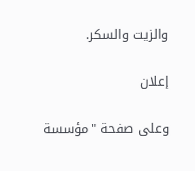والزيت والسكر.

إعلان

وعلى صفحة "مؤسسة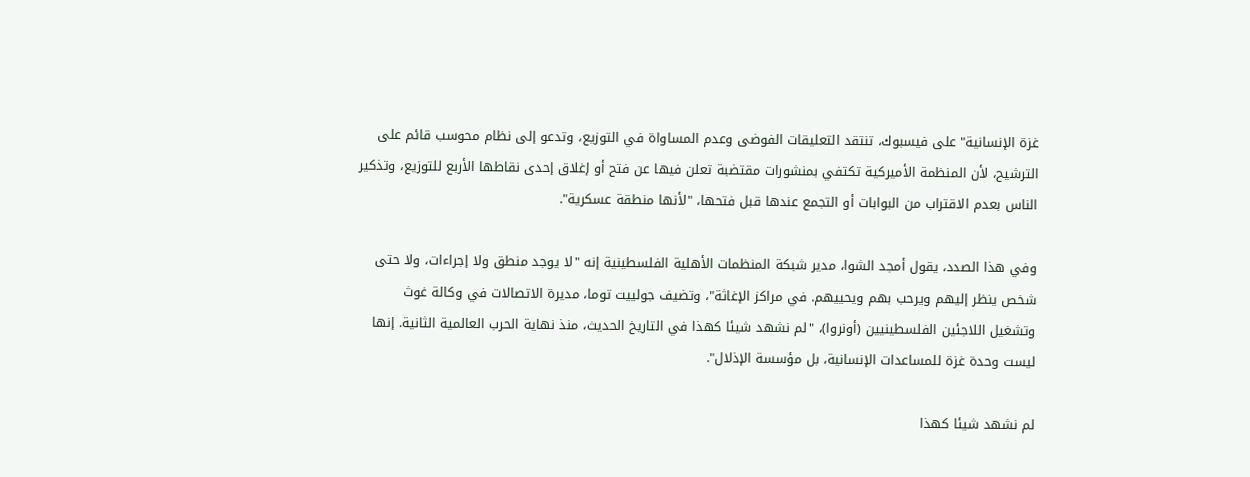غزة الإنسانية" على فيسبوك، تنتقد التعليقات الفوضى وعدم المساواة في التوزيع، وتدعو إلى نظام محوسب قائم على الترشيح، لأن المنظمة الأميركية تكتفي بمنشورات مقتضبة تعلن فيها عن فتح أو إغلاق إحدى نقاطها الأربع للتوزيع، وتذكير الناس بعدم الاقتراب من البوابات أو التجمع عندها قبل فتحها، "لأنها منطقة عسكرية".

وفي هذا الصدد، يقول أمجد الشوا، مدير شبكة المنظمات الأهلية الفلسطينية إنه "لا يوجد منطق ولا إجراءات، ولا حتى شخص ينظر إليهم ويرحب بهم ويحييهم. في مراكز الإغاثة"، وتضيف جولييت توما، مديرة الاتصالات في وكالة غوث وتشغيل اللاجئين الفلسطينيين (أونروا)، "لم نشهد شيئا كهذا في التاريخ الحديث، منذ نهاية الحرب العالمية الثانية. إنها ليست وحدة غزة للمساعدات الإنسانية، بل مؤسسة الإذلال".

لم نشهد شيئا كهذا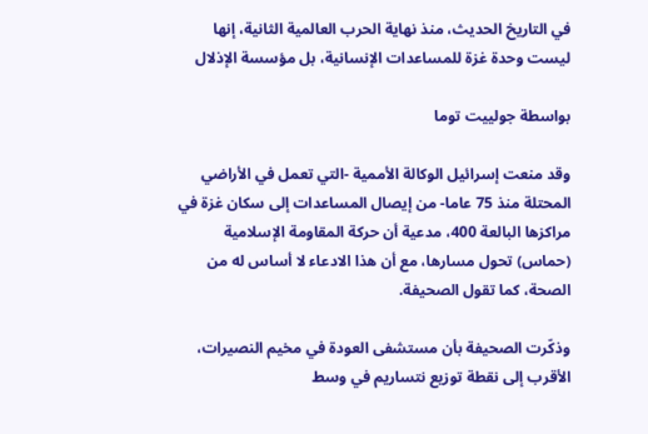في التاريخ الحديث، منذ نهاية الحرب العالمية الثانية، إنها ليست وحدة غزة للمساعدات الإنسانية، بل مؤسسة الإذلال

بواسطة جولييت توما

وقد منعت إسرائيل الوكالة الأممية -التي تعمل في الأراضي المحتلة منذ 75 عاما- من إيصال المساعدات إلى سكان غزة في مراكزها البالعة 400، مدعية أن حركة المقاومة الإسلامية (حماس) تحول مسارها، مع أن هذا الادعاء لا أساس له من الصحة، كما تقول الصحيفة.

وذكّرت الصحيفة بأن مستشفى العودة في مخيم النصيرات، الأقرب إلى نقطة توزيع نتساريم في وسط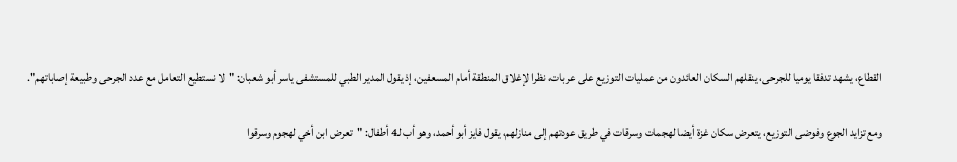القطاع، يشهد تدفقا يوميا للجرحى، ينقلهم السكان العائدون من عمليات التوزيع على عربات، نظرا لإغلاق المنطقة أمام المسعفين، إذ يقول المدير الطبي للمستشفى ياسر أبو شعبان: "لا نستطيع التعامل مع عدد الجرحى وطبيعة إصاباتهم".

ومع تزايد الجوع وفوضى التوزيع، يتعرض سكان غزة أيضا لهجمات وسرقات في طريق عودتهم إلى منازلهم، يقول فايز أبو أحمد، وهو أب لـ4 أطفال: "تعرض ابن أخي لهجوم وسرقوا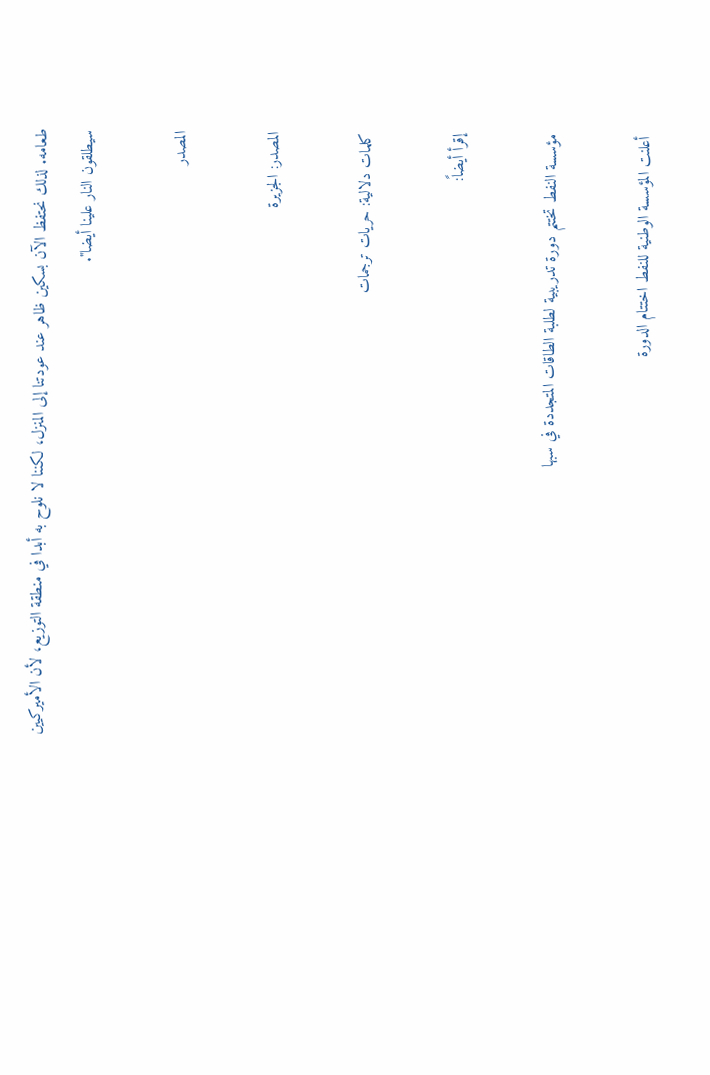طعامه. لذلك نحتفظ الآن بسكين ظاهر عند عودتنا إلى المنزل، لكننا لا نلوح به أبدا في منطقة التوزيع، لأن الأميركيين سيطلقون النار علينا أيضا".

المصدر

المصدر: الجزيرة

كلمات دلالية: حريات ترجمات

إقرأ أيضاً:

مؤسسة النفط تختتم دورة تدريبية لطلبة الطاقات المتجددة في سبها

أعلنت المؤسسة الوطنية للنفط اختتام الدورة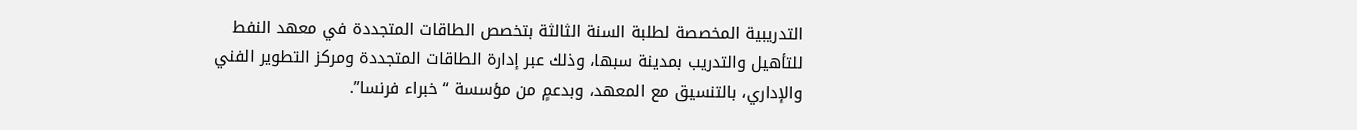التدريبية المخصصة لطلبة السنة الثالثة بتخصص الطاقات المتجددة في معهد النفط للتأهيل والتدريب بمدينة سبها، وذلك عبر إدارة الطاقات المتجددة ومركز التطوير الفني والإداري، بالتنسيق مع المعهد، وبدعمٍ من مؤسسة “خبراء فرنسا”.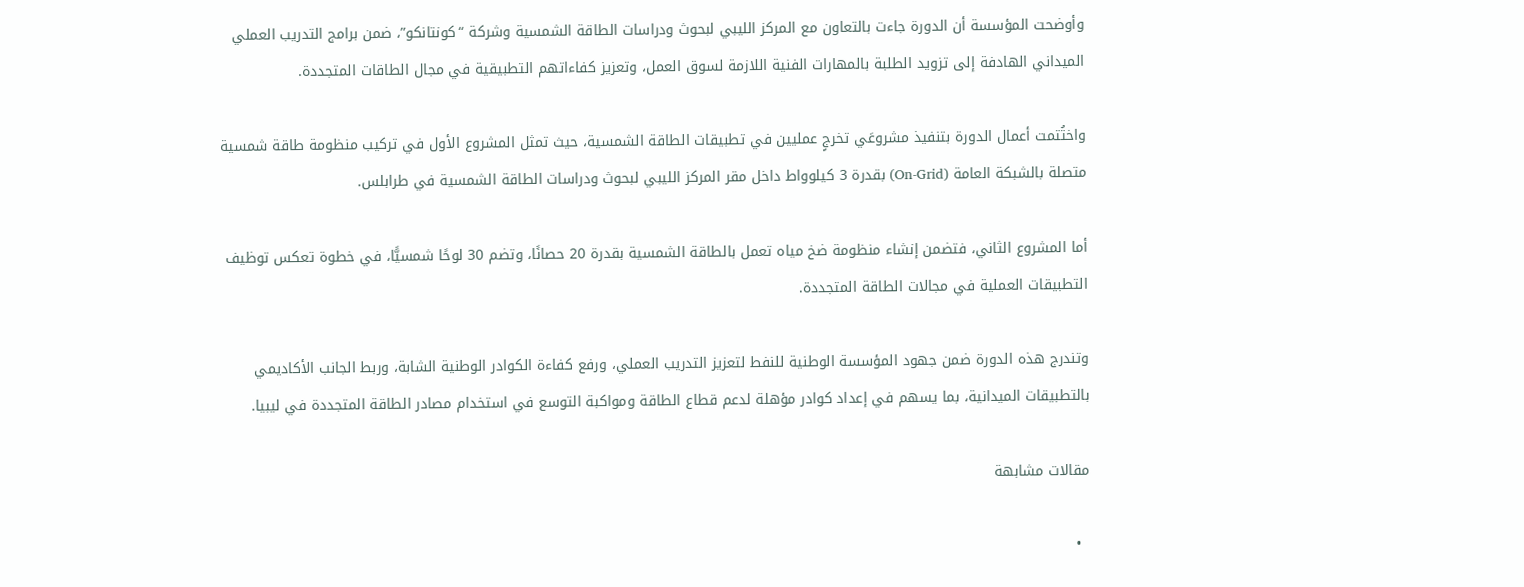وأوضحت المؤسسة أن الدورة جاءت بالتعاون مع المركز الليبي لبحوث ودراسات الطاقة الشمسية وشركة “كونتانكو”، ضمن برامج التدريب العملي الميداني الهادفة إلى تزويد الطلبة بالمهارات الفنية اللازمة لسوق العمل، وتعزيز كفاءاتهم التطبيقية في مجال الطاقات المتجددة.

واختُتمت أعمال الدورة بتنفيذ مشروعَي تخرجٍ عمليين في تطبيقات الطاقة الشمسية، حيث تمثل المشروع الأول في تركيب منظومة طاقة شمسية متصلة بالشبكة العامة (On-Grid) بقدرة 3 كيلوواط داخل مقر المركز الليبي لبحوث ودراسات الطاقة الشمسية في طرابلس.

أما المشروع الثاني، فتضمن إنشاء منظومة ضخ مياه تعمل بالطاقة الشمسية بقدرة 20 حصانًا، وتضم 30 لوحًا شمسيًّا، في خطوة تعكس توظيف التطبيقات العملية في مجالات الطاقة المتجددة.

وتندرج هذه الدورة ضمن جهود المؤسسة الوطنية للنفط لتعزيز التدريب العملي، ورفع كفاءة الكوادر الوطنية الشابة، وربط الجانب الأكاديمي بالتطبيقات الميدانية، بما يسهم في إعداد كوادر مؤهلة لدعم قطاع الطاقة ومواكبة التوسع في استخدام مصادر الطاقة المتجددة في ليبيا.

مقالات مشابهة

  •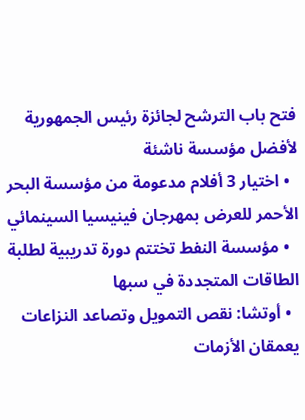فتح باب الترشح لجائزة رئيس الجمهورية لأفضل مؤسسة ناشئة
  • اختيار 3 أفلام مدعومة من مؤسسة البحر الأحمر للعرض بمهرجان فينيسيا السينمائي
  • مؤسسة النفط تختتم دورة تدريبية لطلبة الطاقات المتجددة في سبها
  • أوتشا: نقص التمويل وتصاعد النزاعات يعمقان الأزمات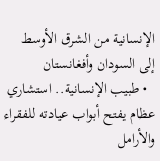الإنسانية من الشرق الأوسط إلى السودان وأفغانستان
  • طبيب الإنسانية.. استشاري عظام يفتح أبواب عيادته للفقراء والأرامل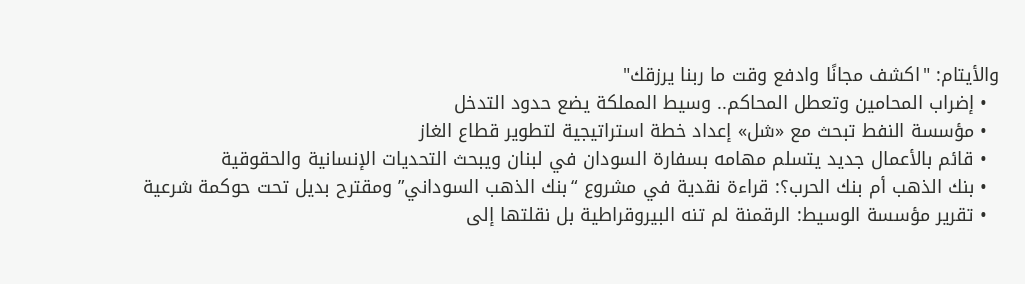والأيتام: "اكشف مجانًا وادفع وقت ما ربنا يرزقك"
  • إضراب المحامين وتعطل المحاكم.. وسيط المملكة يضع حدود التدخل
  • مؤسسة النفط تبحث مع «شل» إعداد خطة استراتيجية لتطوير قطاع الغاز
  • قائم بالأعمال جديد يتسلم مهامه بسفارة السودان في لبنان ويبحث التحديات الإنسانية والحقوقية
  • بنك الذهب أم بنك الحرب؟: قراءة نقدية في مشروع “بنك الذهب السوداني” ومقترح بديل تحت حوكمة شرعية
  • تقرير مؤسسة الوسيط: الرقمنة لم تنه البيروقراطية بل نقلتها إلى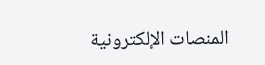المنصات الإلكترونية